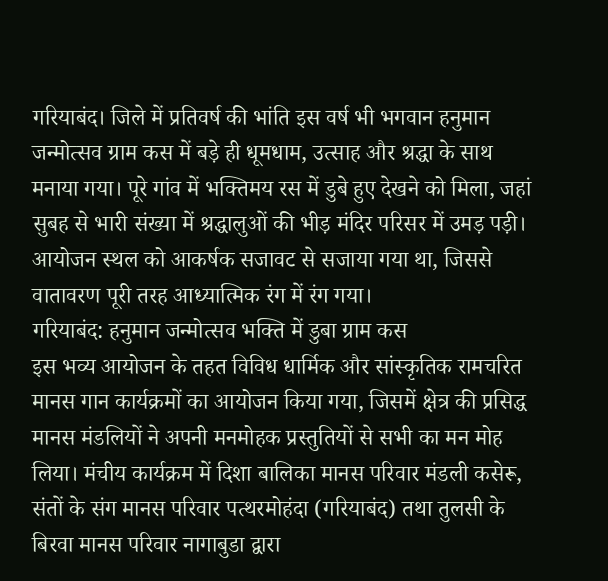गरियाबंद। जिले में प्रतिवर्ष की भांति इस वर्ष भी भगवान हनुमान जन्मोत्सव ग्राम कस में बड़े ही धूमधाम, उत्साह और श्रद्धा के साथ मनाया गया। पूरे गांव में भक्तिमय रस में डुबे हुए देखने को मिला, जहां सुबह से भारी संख्या में श्रद्धालुओं की भीड़ मंदिर परिसर में उमड़ पड़ी। आयोजन स्थल को आकर्षक सजावट से सजाया गया था, जिससे वातावरण पूरी तरह आध्यात्मिक रंग में रंग गया।
गरियाबंद: हनुमान जन्मोत्सव भक्ति में डुबा ग्राम कस
इस भव्य आयोजन के तहत विविध धार्मिक और सांस्कृतिक रामचरित मानस गान कार्यक्रमों का आयोजन किया गया, जिसमें क्षेत्र की प्रसिद्ध मानस मंडलियों ने अपनी मनमोहक प्रस्तुतियों से सभी का मन मोह लिया। मंचीय कार्यक्रम में दिशा बालिका मानस परिवार मंडली कसेरू, संतों के संग मानस परिवार पत्थरमोहंदा (गरियाबंद) तथा तुलसी के बिरवा मानस परिवार नागाबुडा द्वारा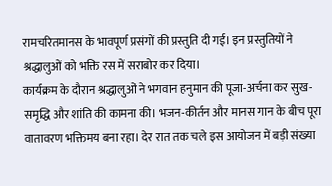रामचरितमानस के भावपूर्ण प्रसंगों की प्रस्तुति दी गई। इन प्रस्तुतियों ने श्रद्धालुओं को भक्ति रस में सराबोर कर दिया।
कार्यक्रम के दौरान श्रद्धालुओं ने भगवान हनुमान की पूजा-अर्चना कर सुख-समृद्धि और शांति की कामना की। भजन-कीर्तन और मानस गान के बीच पूरा वातावरण भक्तिमय बना रहा। देर रात तक चले इस आयोजन में बड़ी संख्या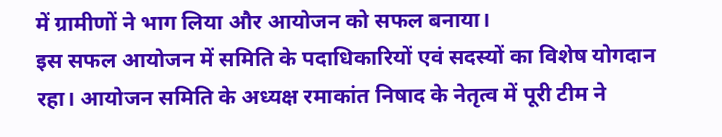में ग्रामीणों ने भाग लिया और आयोजन को सफल बनाया।
इस सफल आयोजन में समिति के पदाधिकारियों एवं सदस्यों का विशेष योगदान रहा। आयोजन समिति के अध्यक्ष रमाकांत निषाद के नेतृत्व में पूरी टीम ने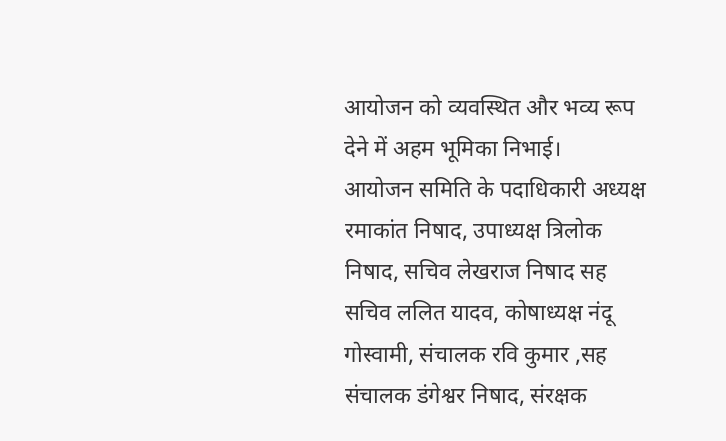आयोजन को व्यवस्थित और भव्य रूप देने में अहम भूमिका निभाई।
आयोजन समिति के पदाधिकारी अध्यक्ष रमाकांत निषाद, उपाध्यक्ष त्रिलोक निषाद, सचिव लेखराज निषाद सह सचिव ललित यादव, कोषाध्यक्ष नंदू गोस्वामी, संचालक रवि कुमार ,सह संचालक डंगेश्वर निषाद, संरक्षक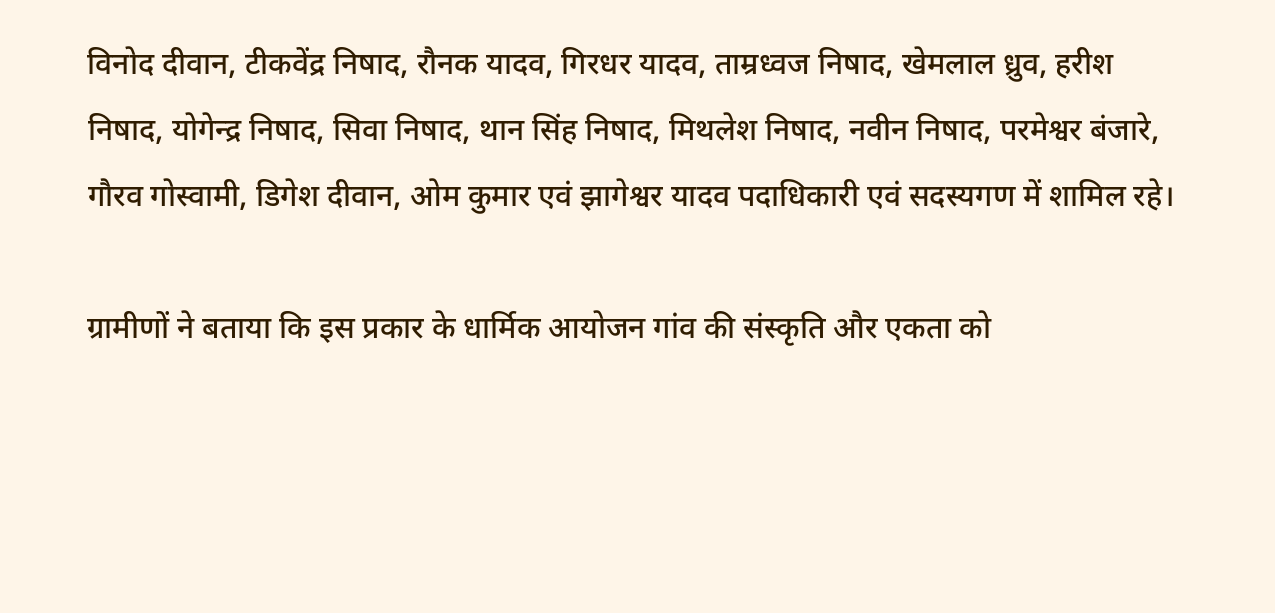विनोद दीवान, टीकवेंद्र निषाद, रौनक यादव, गिरधर यादव, ताम्रध्वज निषाद, खेमलाल ध्रुव, हरीश निषाद, योगेन्द्र निषाद, सिवा निषाद, थान सिंह निषाद, मिथलेश निषाद, नवीन निषाद, परमेश्वर बंजारे, गौरव गोस्वामी, डिगेश दीवान, ओम कुमार एवं झागेश्वर यादव पदाधिकारी एवं सदस्यगण में शामिल रहे।

ग्रामीणों ने बताया कि इस प्रकार के धार्मिक आयोजन गांव की संस्कृति और एकता को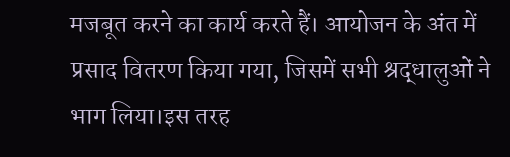मजबूत करने का कार्य करते हैं। आयोजन के अंत में प्रसाद वितरण किया गया, जिसमें सभी श्रद्धालुओं ने भाग लिया।इस तरह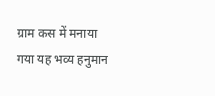ग्राम कस में मनाया गया यह भव्य हनुमान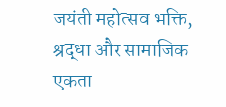जयंती महोत्सव भक्ति, श्रद्धा और सामाजिक एकता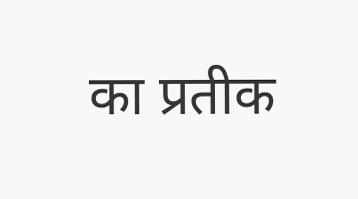का प्रतीक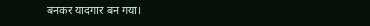बनकर यादगार बन गया।